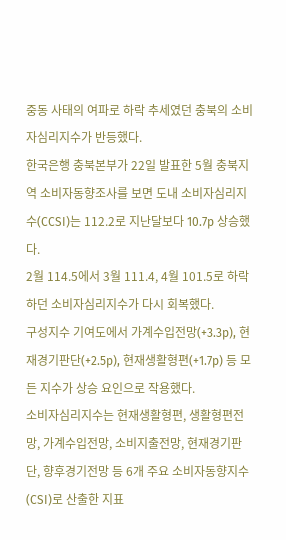중동 사태의 여파로 하락 추세였던 충북의 소비자심리지수가 반등했다.
한국은행 충북본부가 22일 발표한 5월 충북지역 소비자동향조사를 보면 도내 소비자심리지수(CCSI)는 112.2로 지난달보다 10.7p 상승했다.
2월 114.5에서 3월 111.4, 4월 101.5로 하락하던 소비자심리지수가 다시 회복했다.
구성지수 기여도에서 가계수입전망(+3.3p), 현재경기판단(+2.5p), 현재생활형편(+1.7p) 등 모든 지수가 상승 요인으로 작용했다.
소비자심리지수는 현재생활형편, 생활형편전망, 가계수입전망, 소비지출전망, 현재경기판단, 향후경기전망 등 6개 주요 소비자동향지수(CSI)로 산출한 지표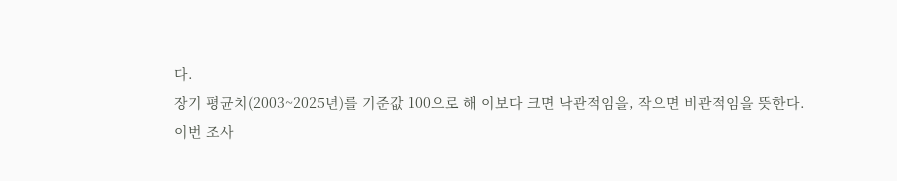다.
장기 평균치(2003~2025년)를 기준값 100으로 해 이보다 크면 낙관적임을, 작으면 비관적임을 뜻한다.
이번 조사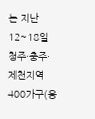는 지난 12~18일 청주·충주·제천지역 400가구(응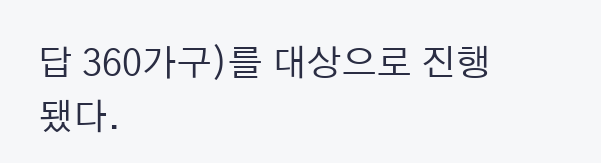답 360가구)를 대상으로 진행됐다.